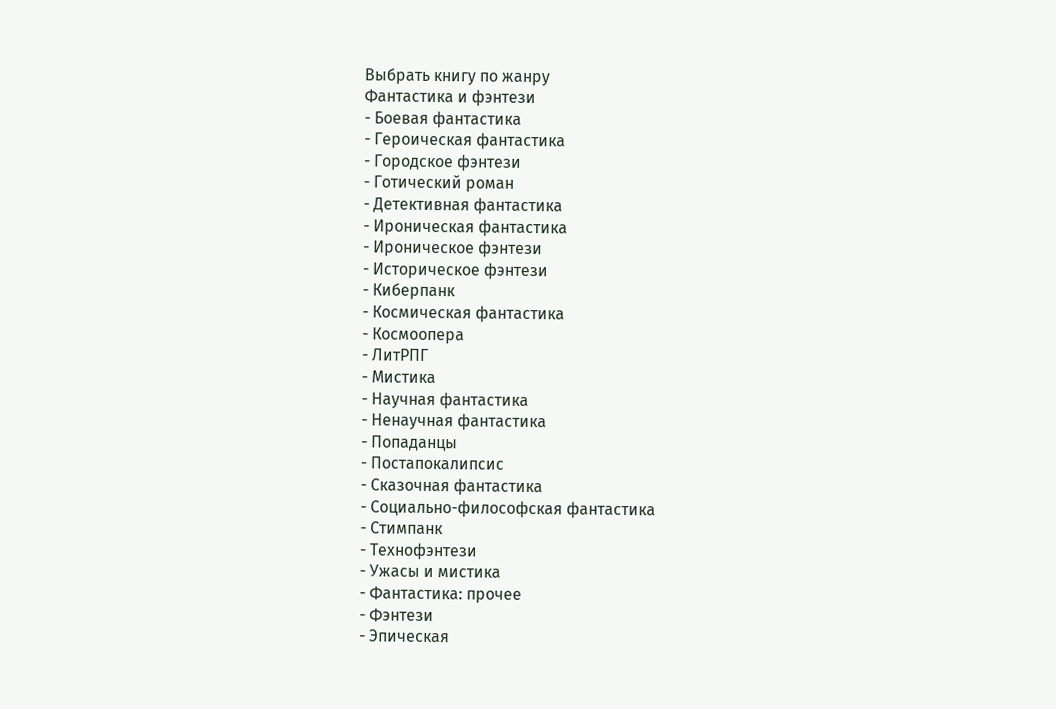Выбрать книгу по жанру
Фантастика и фэнтези
- Боевая фантастика
- Героическая фантастика
- Городское фэнтези
- Готический роман
- Детективная фантастика
- Ироническая фантастика
- Ироническое фэнтези
- Историческое фэнтези
- Киберпанк
- Космическая фантастика
- Космоопера
- ЛитРПГ
- Мистика
- Научная фантастика
- Ненаучная фантастика
- Попаданцы
- Постапокалипсис
- Сказочная фантастика
- Социально-философская фантастика
- Стимпанк
- Технофэнтези
- Ужасы и мистика
- Фантастика: прочее
- Фэнтези
- Эпическая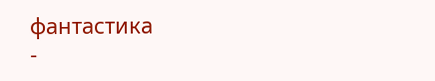фантастика
-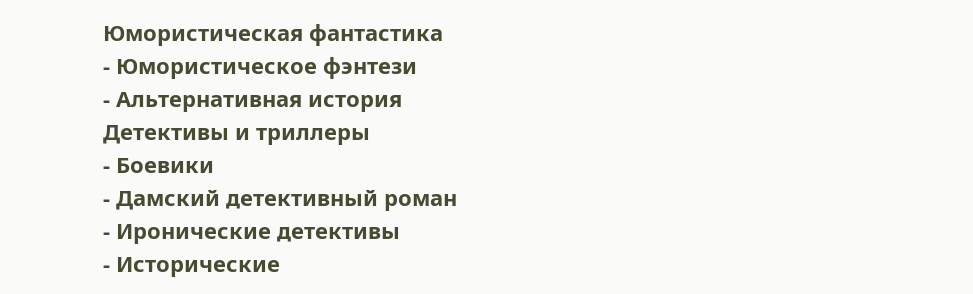Юмористическая фантастика
- Юмористическое фэнтези
- Альтернативная история
Детективы и триллеры
- Боевики
- Дамский детективный роман
- Иронические детективы
- Исторические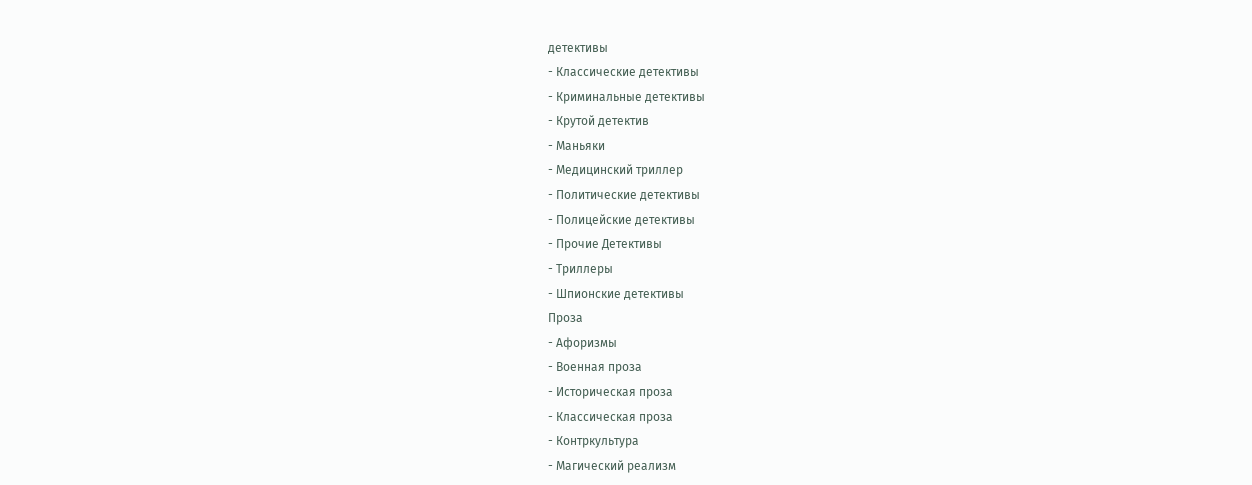детективы
- Классические детективы
- Криминальные детективы
- Крутой детектив
- Маньяки
- Медицинский триллер
- Политические детективы
- Полицейские детективы
- Прочие Детективы
- Триллеры
- Шпионские детективы
Проза
- Афоризмы
- Военная проза
- Историческая проза
- Классическая проза
- Контркультура
- Магический реализм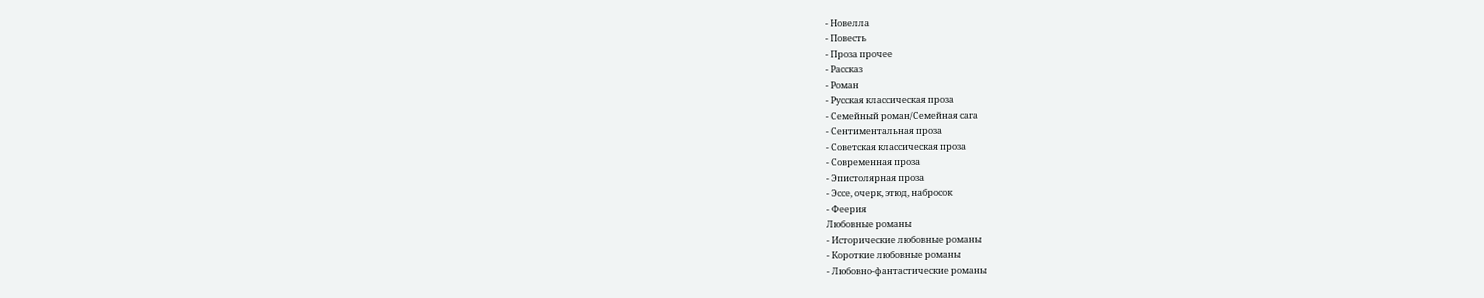- Новелла
- Повесть
- Проза прочее
- Рассказ
- Роман
- Русская классическая проза
- Семейный роман/Семейная сага
- Сентиментальная проза
- Советская классическая проза
- Современная проза
- Эпистолярная проза
- Эссе, очерк, этюд, набросок
- Феерия
Любовные романы
- Исторические любовные романы
- Короткие любовные романы
- Любовно-фантастические романы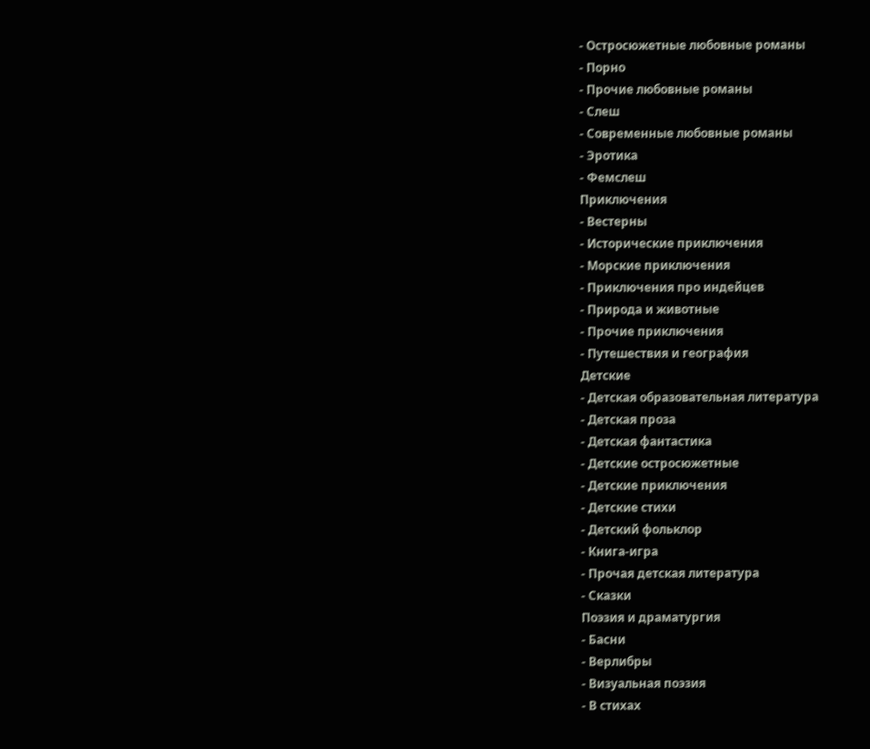- Остросюжетные любовные романы
- Порно
- Прочие любовные романы
- Слеш
- Современные любовные романы
- Эротика
- Фемслеш
Приключения
- Вестерны
- Исторические приключения
- Морские приключения
- Приключения про индейцев
- Природа и животные
- Прочие приключения
- Путешествия и география
Детские
- Детская образовательная литература
- Детская проза
- Детская фантастика
- Детские остросюжетные
- Детские приключения
- Детские стихи
- Детский фольклор
- Книга-игра
- Прочая детская литература
- Сказки
Поэзия и драматургия
- Басни
- Верлибры
- Визуальная поэзия
- В стихах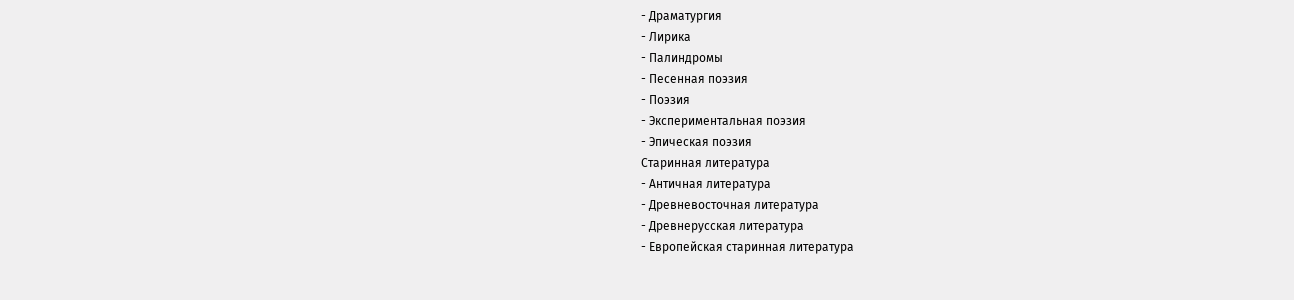- Драматургия
- Лирика
- Палиндромы
- Песенная поэзия
- Поэзия
- Экспериментальная поэзия
- Эпическая поэзия
Старинная литература
- Античная литература
- Древневосточная литература
- Древнерусская литература
- Европейская старинная литература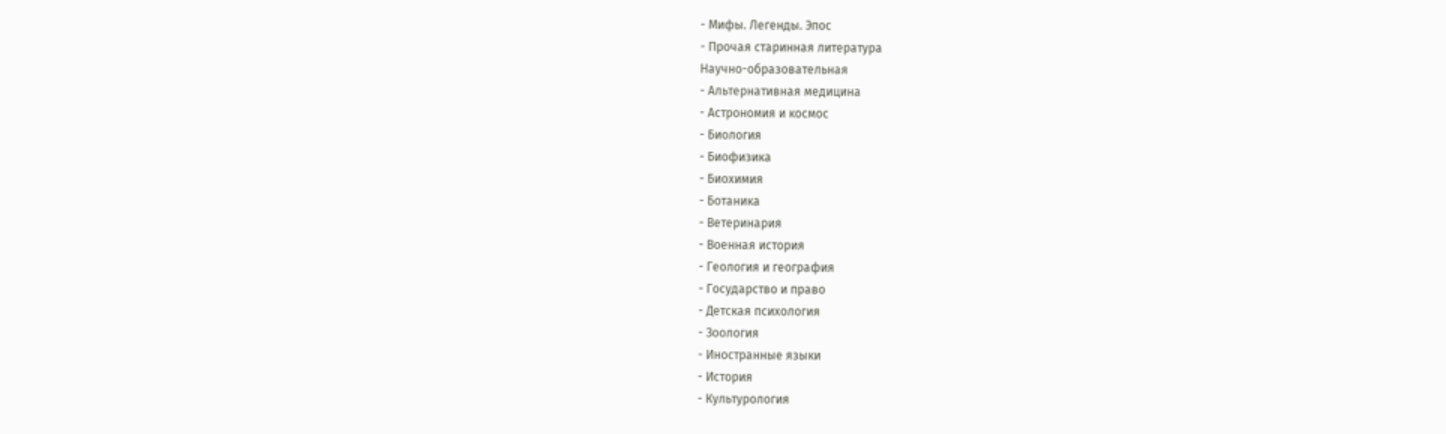- Мифы. Легенды. Эпос
- Прочая старинная литература
Научно-образовательная
- Альтернативная медицина
- Астрономия и космос
- Биология
- Биофизика
- Биохимия
- Ботаника
- Ветеринария
- Военная история
- Геология и география
- Государство и право
- Детская психология
- Зоология
- Иностранные языки
- История
- Культурология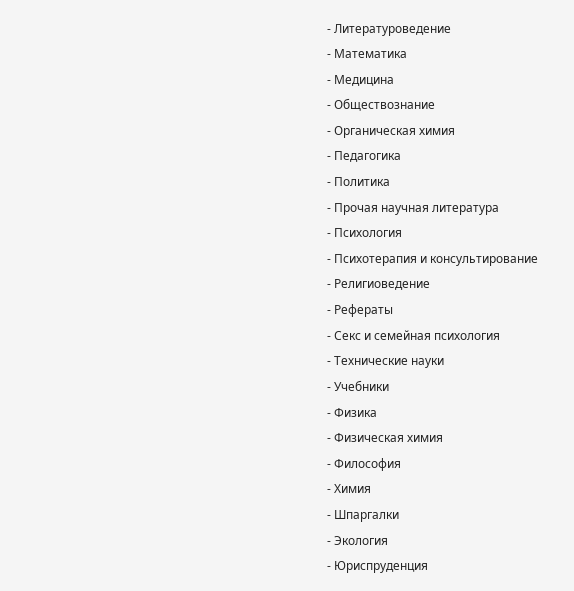- Литературоведение
- Математика
- Медицина
- Обществознание
- Органическая химия
- Педагогика
- Политика
- Прочая научная литература
- Психология
- Психотерапия и консультирование
- Религиоведение
- Рефераты
- Секс и семейная психология
- Технические науки
- Учебники
- Физика
- Физическая химия
- Философия
- Химия
- Шпаргалки
- Экология
- Юриспруденция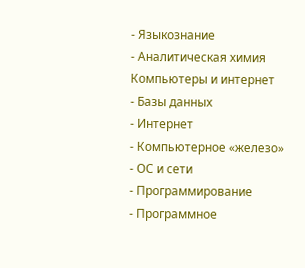- Языкознание
- Аналитическая химия
Компьютеры и интернет
- Базы данных
- Интернет
- Компьютерное «железо»
- ОС и сети
- Программирование
- Программное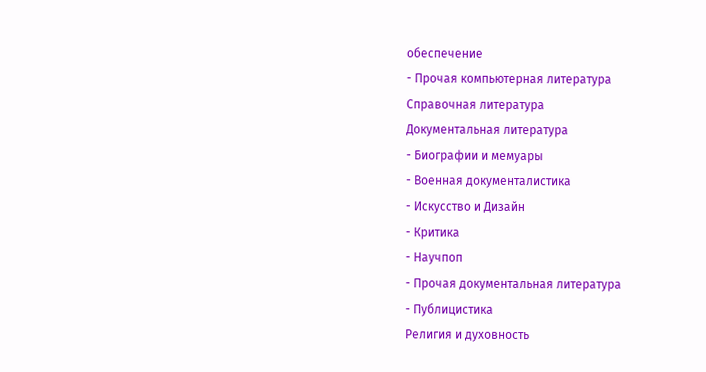обеспечение
- Прочая компьютерная литература
Справочная литература
Документальная литература
- Биографии и мемуары
- Военная документалистика
- Искусство и Дизайн
- Критика
- Научпоп
- Прочая документальная литература
- Публицистика
Религия и духовность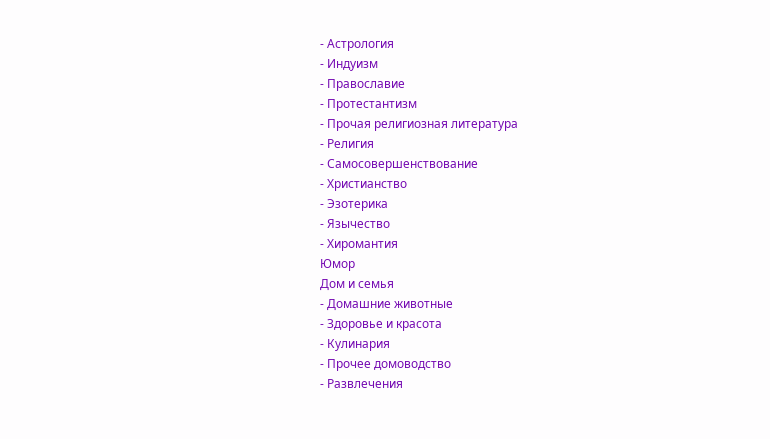- Астрология
- Индуизм
- Православие
- Протестантизм
- Прочая религиозная литература
- Религия
- Самосовершенствование
- Христианство
- Эзотерика
- Язычество
- Хиромантия
Юмор
Дом и семья
- Домашние животные
- Здоровье и красота
- Кулинария
- Прочее домоводство
- Развлечения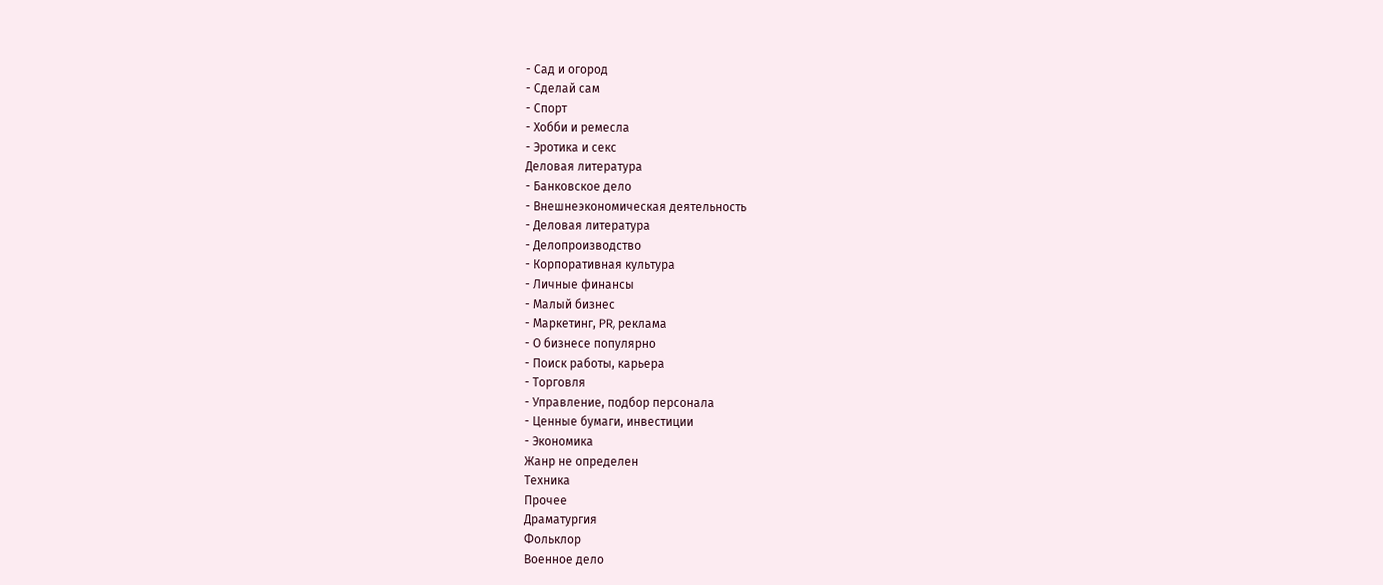- Сад и огород
- Сделай сам
- Спорт
- Хобби и ремесла
- Эротика и секс
Деловая литература
- Банковское дело
- Внешнеэкономическая деятельность
- Деловая литература
- Делопроизводство
- Корпоративная культура
- Личные финансы
- Малый бизнес
- Маркетинг, PR, реклама
- О бизнесе популярно
- Поиск работы, карьера
- Торговля
- Управление, подбор персонала
- Ценные бумаги, инвестиции
- Экономика
Жанр не определен
Техника
Прочее
Драматургия
Фольклор
Военное дело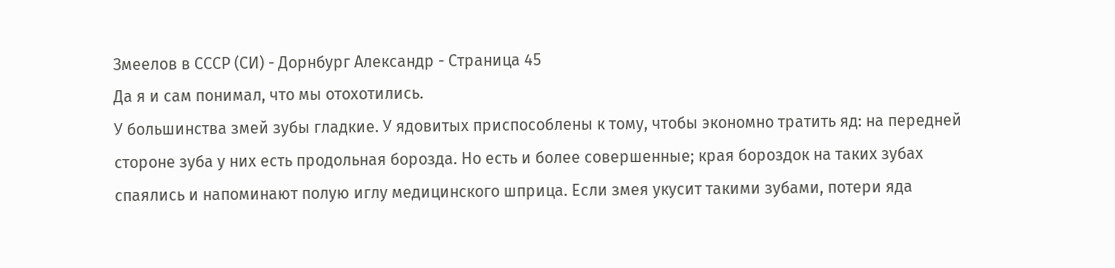Змеелов в СССР (СИ) - Дорнбург Александр - Страница 45
Да я и сам понимал, что мы отохотились.
У большинства змей зубы гладкие. У ядовитых приспособлены к тому, чтобы экономно тратить яд: на передней стороне зуба у них есть продольная борозда. Но есть и более совершенные; края бороздок на таких зубах спаялись и напоминают полую иглу медицинского шприца. Если змея укусит такими зубами, потери яда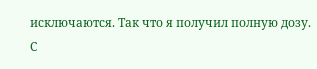исключаются. Так что я получил полную дозу. С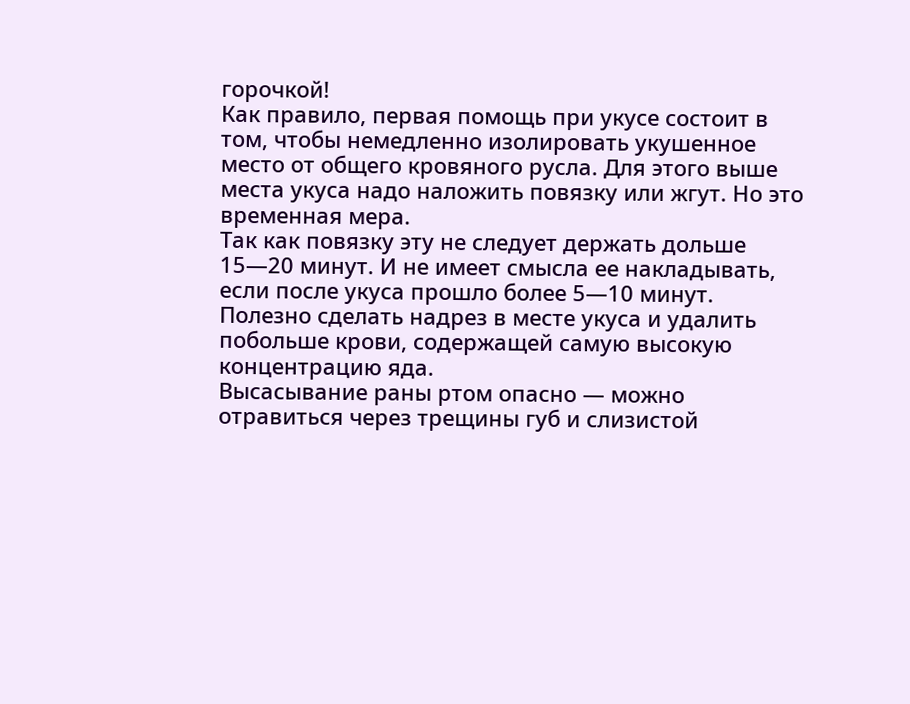горочкой!
Как правило, первая помощь при укусе состоит в том, чтобы немедленно изолировать укушенное место от общего кровяного русла. Для этого выше места укуса надо наложить повязку или жгут. Но это временная мера.
Так как повязку эту не следует держать дольше 15—20 минут. И не имеет смысла ее накладывать, если после укуса прошло более 5—10 минут.
Полезно сделать надрез в месте укуса и удалить побольше крови, содержащей самую высокую концентрацию яда.
Высасывание раны ртом опасно — можно отравиться через трещины губ и слизистой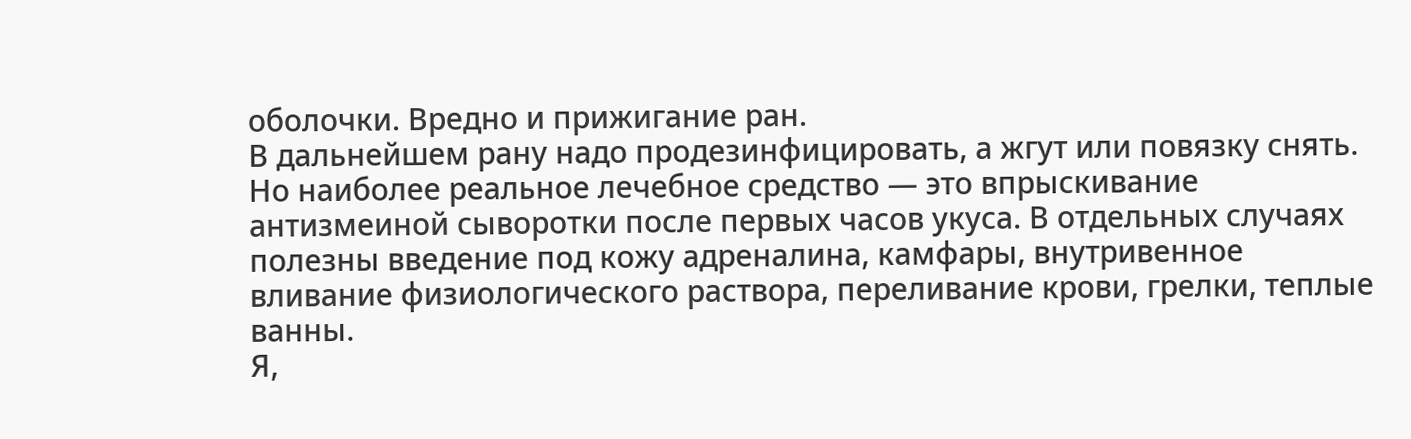оболочки. Вредно и прижигание ран.
В дальнейшем рану надо продезинфицировать, а жгут или повязку снять.
Но наиболее реальное лечебное средство — это впрыскивание антизмеиной сыворотки после первых часов укуса. В отдельных случаях полезны введение под кожу адреналина, камфары, внутривенное вливание физиологического раствора, переливание крови, грелки, теплые ванны.
Я,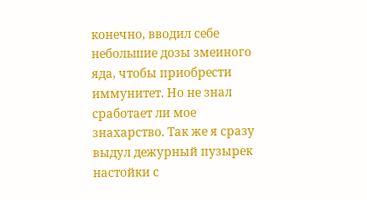конечно, вводил себе небольшие дозы змеиного яда, чтобы приобрести иммунитет. Но не знал сработает ли мое знахарство. Так же я сразу выдул дежурный пузырек настойки с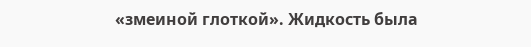«змеиной глоткой». Жидкость была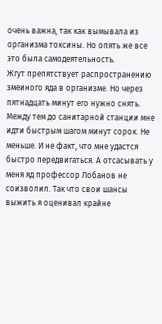очень важна, так как вымывала из организма токсины. Но опять же все это была самодеятельность.
Жгут препятствует распространению змеиного яда в организме. Но через пятнадцать минут его нужно снять. Между тем до санитарной станции мне идти быстрым шагом минут сорок. Не меньше. И не факт, что мне удастся быстро передвигаться. А отсасывать у меня яд профессор Лобанов не соизволил. Так что свои шансы выжить я оценивал крайне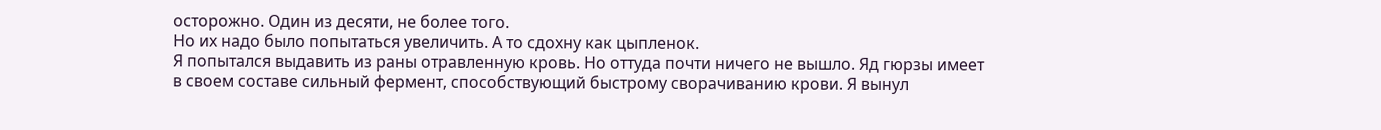осторожно. Один из десяти, не более того.
Но их надо было попытаться увеличить. А то сдохну как цыпленок.
Я попытался выдавить из раны отравленную кровь. Но оттуда почти ничего не вышло. Яд гюрзы имеет в своем составе сильный фермент, способствующий быстрому сворачиванию крови. Я вынул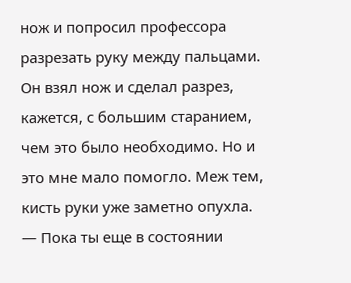нож и попросил профессора разрезать руку между пальцами. Он взял нож и сделал разрез, кажется, с большим старанием, чем это было необходимо. Но и это мне мало помогло. Меж тем, кисть руки уже заметно опухла.
— Пока ты еще в состоянии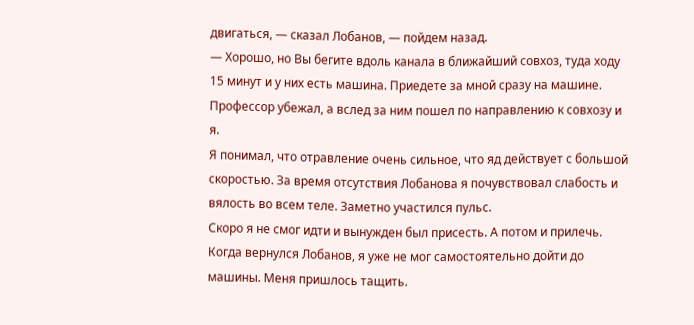двигаться, — сказал Лобанов, — пойдем назад.
— Хорошо, но Вы бегите вдоль канала в ближайший совхоз, туда ходу 15 минут и у них есть машина. Приедете за мной сразу на машине.
Профессор убежал, а вслед за ним пошел по направлению к совхозу и я.
Я понимал, что отравление очень сильное, что яд действует с большой скоростью. За время отсутствия Лобанова я почувствовал слабость и вялость во всем теле. Заметно участился пульс.
Скоро я не смог идти и вынужден был присесть. А потом и прилечь.
Когда вернулся Лобанов, я уже не мог самостоятельно дойти до машины. Меня пришлось тащить.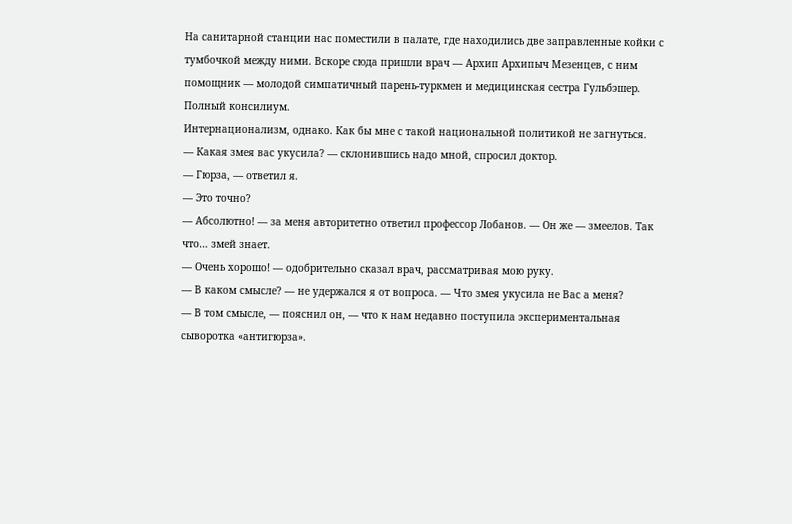На санитарной станции нас поместили в палате, где находились две заправленные койки с тумбочкой между ними. Вскоре сюда пришли врач — Архип Архипыч Мезенцев, с ним помощник — молодой симпатичный парень-туркмен и медицинская сестра Гульбэшер. Полный консилиум.
Интернационализм, однако. Как бы мне с такой национальной политикой не загнуться.
— Какая змея вас укусила? — склонившись надо мной, спросил доктор.
— Гюрза, — ответил я.
— Это точно?
— Абсолютно! — за меня авторитетно ответил профессор Лобанов. — Он же — змеелов. Так что… змей знает.
— Очень хорошо! — одобрительно сказал врач, рассматривая мою руку.
— В каком смысле? — не удержался я от вопроса. — Что змея укусила не Вас а меня?
— В том смысле, — пояснил он, — что к нам недавно поступила экспериментальная сыворотка «антигюрза».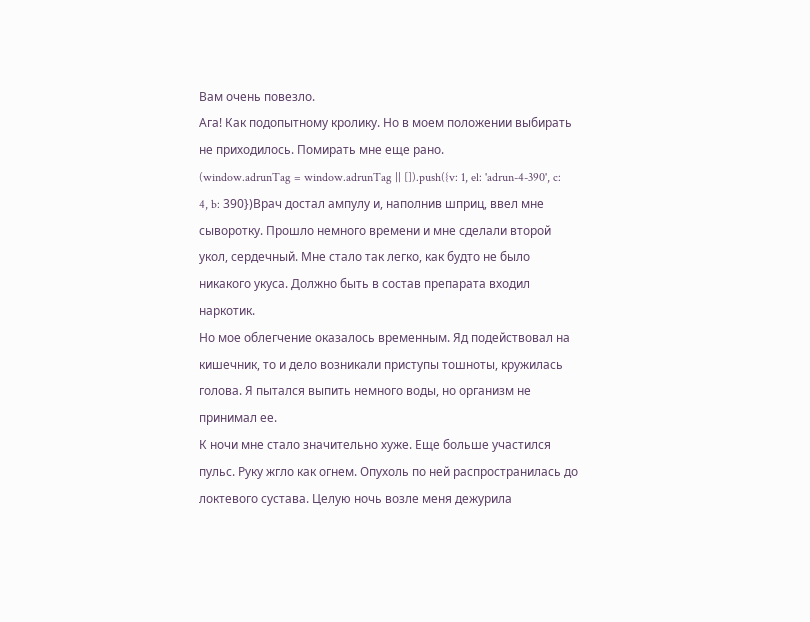Вам очень повезло.
Ага! Как подопытному кролику. Но в моем положении выбирать не приходилось. Помирать мне еще рано.
(window.adrunTag = window.adrunTag || []).push({v: 1, el: 'adrun-4-390', c: 4, b: 390})Врач достал ампулу и, наполнив шприц, ввел мне сыворотку. Прошло немного времени и мне сделали второй укол, сердечный. Мне стало так легко, как будто не было никакого укуса. Должно быть в состав препарата входил наркотик.
Но мое облегчение оказалось временным. Яд подействовал на кишечник, то и дело возникали приступы тошноты, кружилась голова. Я пытался выпить немного воды, но организм не принимал ее.
К ночи мне стало значительно хуже. Еще больше участился пульс. Руку жгло как огнем. Опухоль по ней распространилась до локтевого сустава. Целую ночь возле меня дежурила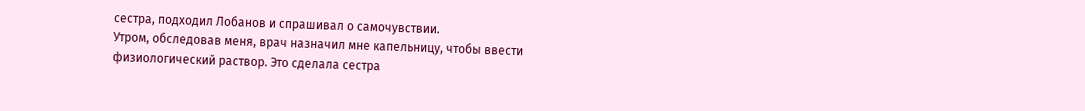сестра, подходил Лобанов и спрашивал о самочувствии.
Утром, обследовав меня, врач назначил мне капельницу, чтобы ввести физиологический раствор. Это сделала сестра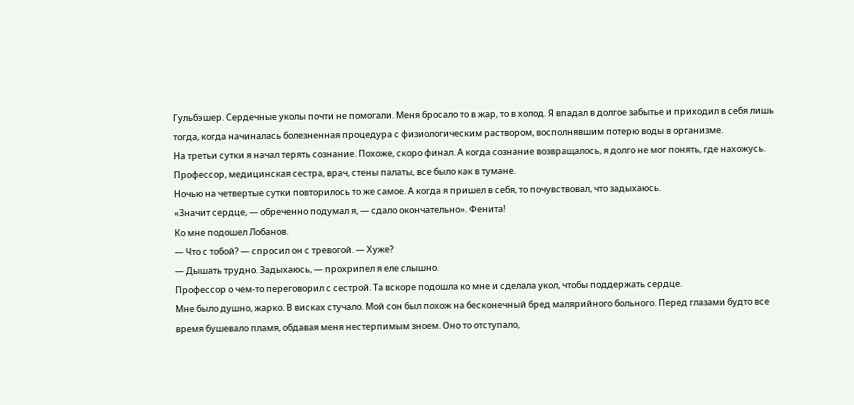Гульбэшер. Сердечные уколы почти не помогали. Меня бросало то в жар, то в холод. Я впадал в долгое забытье и приходил в себя лишь тогда, когда начиналась болезненная процедура с физиологическим раствором, восполнявшим потерю воды в организме.
На третьи сутки я начал терять сознание. Похоже, скоро финал. А когда сознание возвращалось, я долго не мог понять, где нахожусь. Профессор, медицинская сестра, врач, стены палаты, все было как в тумане.
Ночью на четвертые сутки повторилось то же самое. А когда я пришел в себя, то почувствовал, что задыхаюсь.
«Значит сердце, — обреченно подумал я, — сдало окончательно». Фенита!
Ко мне подошел Лобанов.
— Что с тобой? — спросил он с тревогой. — Хуже?
— Дышать трудно. Задыхаюсь, — прохрипел я еле слышно.
Профессор о чем-то переговорил с сестрой. Та вскоре подошла ко мне и сделала укол, чтобы поддержать сердце.
Мне было душно, жарко. В висках стучало. Мой сон был похож на бесконечный бред малярийного больного. Перед глазами будто все время бушевало пламя, обдавая меня нестерпимым зноем. Оно то отступало,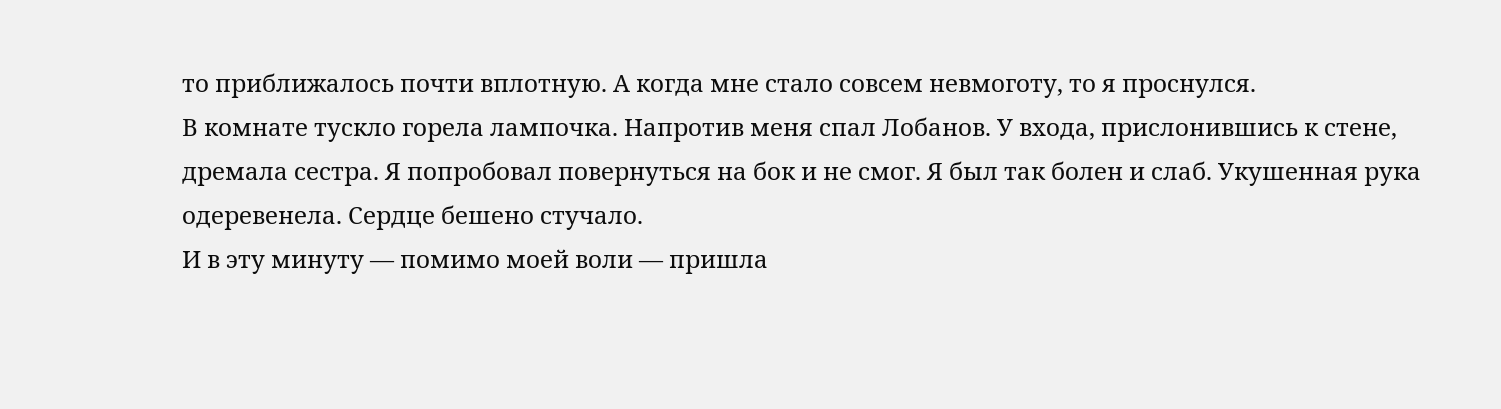то приближалось почти вплотную. А когда мне стало совсем невмоготу, то я проснулся.
В комнате тускло горела лампочка. Напротив меня спал Лобанов. У входа, прислонившись к стене, дремала сестра. Я попробовал повернуться на бок и не смог. Я был так болен и слаб. Укушенная рука одеревенела. Сердце бешено стучало.
И в эту минуту — помимо моей воли — пришла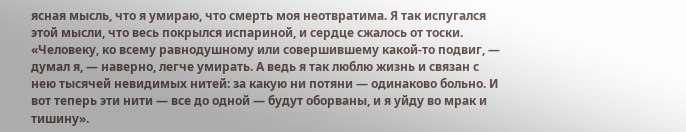ясная мысль, что я умираю, что смерть моя неотвратима. Я так испугался этой мысли, что весь покрылся испариной, и сердце сжалось от тоски.
«Человеку, ко всему равнодушному или совершившему какой-то подвиг, — думал я, — наверно, легче умирать. А ведь я так люблю жизнь и связан с нею тысячей невидимых нитей: за какую ни потяни — одинаково больно. И вот теперь эти нити — все до одной — будут оборваны, и я уйду во мрак и тишину».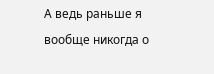А ведь раньше я вообще никогда о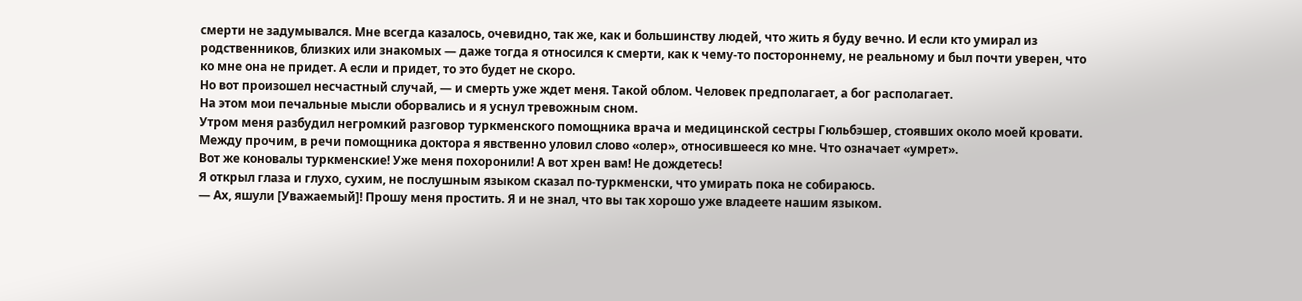смерти не задумывался. Мне всегда казалось, очевидно, так же, как и большинству людей, что жить я буду вечно. И если кто умирал из родственников, близких или знакомых — даже тогда я относился к смерти, как к чему-то постороннему, не реальному и был почти уверен, что ко мне она не придет. А если и придет, то это будет не скоро.
Но вот произошел несчастный случай, — и смерть уже ждет меня. Такой облом. Человек предполагает, а бог располагает.
На этом мои печальные мысли оборвались и я уснул тревожным сном.
Утром меня разбудил негромкий разговор туркменского помощника врача и медицинской сестры Гюльбэшер, стоявших около моей кровати. Между прочим, в речи помощника доктора я явственно уловил слово «олер», относившееся ко мне. Что означает «умрет».
Вот же коновалы туркменские! Уже меня похоронили! А вот хрен вам! Не дождетесь!
Я открыл глаза и глухо, сухим, не послушным языком сказал по-туркменски, что умирать пока не собираюсь.
— Ах, яшули [Уважаемый]! Прошу меня простить. Я и не знал, что вы так хорошо уже владеете нашим языком.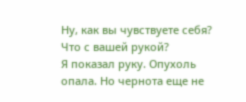Ну, как вы чувствуете себя? Что с вашей рукой?
Я показал руку. Опухоль опала. Но чернота еще не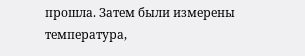прошла. Затем были измерены температура,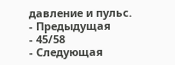давление и пульс.
- Предыдущая
- 45/58
- Следующая